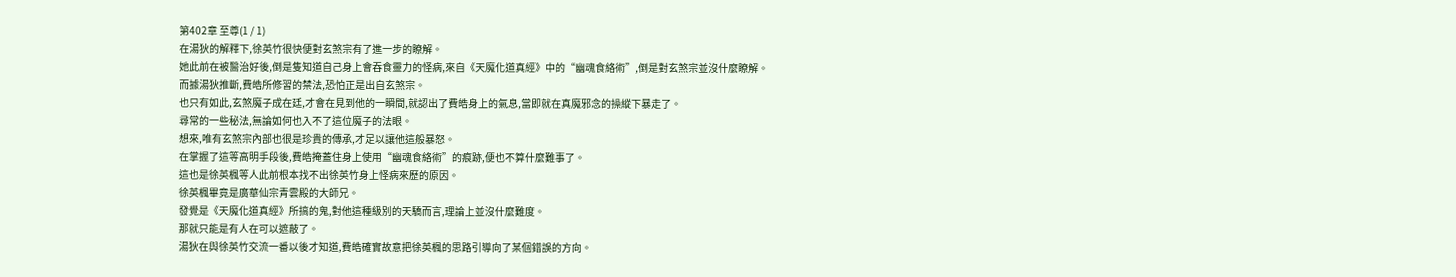第402章 至尊(1 / 1)
在湯狄的解釋下,徐英竹很快便對玄煞宗有了進一步的瞭解。
她此前在被醫治好後,倒是隻知道自己身上會吞食靈力的怪病,來自《天魔化道真經》中的“幽魂食絡術”,倒是對玄煞宗並沒什麼瞭解。
而據湯狄推斷,費皓所修習的禁法,恐怕正是出自玄煞宗。
也只有如此,玄煞魔子成在廷,才會在見到他的一瞬間,就認出了費皓身上的氣息,當即就在真魔邪念的操縱下暴走了。
尋常的一些秘法,無論如何也入不了這位魔子的法眼。
想來,唯有玄煞宗內部也很是珍貴的傳承,才足以讓他這般暴怒。
在掌握了這等高明手段後,費皓掩蓋住身上使用“幽魂食絡術”的痕跡,便也不算什麼難事了。
這也是徐英楓等人此前根本找不出徐英竹身上怪病來歷的原因。
徐英楓畢竟是廣華仙宗青雲殿的大師兄。
發覺是《天魔化道真經》所搞的鬼,對他這種級別的天驕而言,理論上並沒什麼難度。
那就只能是有人在可以遮蔽了。
湯狄在與徐英竹交流一番以後才知道,費皓確實故意把徐英楓的思路引導向了某個錯誤的方向。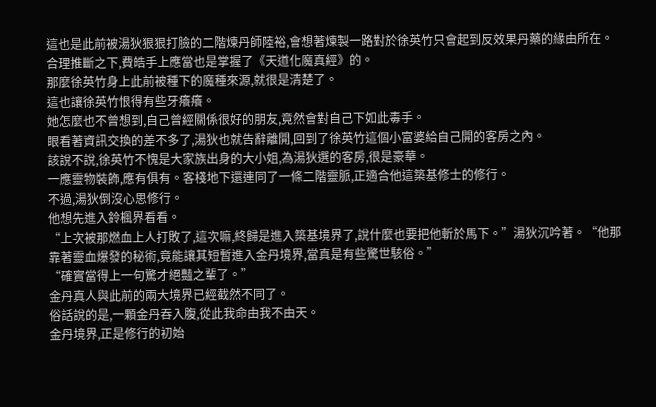這也是此前被湯狄狠狠打臉的二階煉丹師陸裕,會想著煉製一路對於徐英竹只會起到反效果丹藥的緣由所在。
合理推斷之下,費皓手上應當也是掌握了《天道化魔真經》的。
那麼徐英竹身上此前被種下的魔種來源,就很是清楚了。
這也讓徐英竹恨得有些牙癢癢。
她怎麼也不曾想到,自己曾經關係很好的朋友,竟然會對自己下如此毒手。
眼看著資訊交換的差不多了,湯狄也就告辭離開,回到了徐英竹這個小富婆給自己開的客房之內。
該說不說,徐英竹不愧是大家族出身的大小姐,為湯狄選的客房,很是豪華。
一應靈物裝飾,應有俱有。客棧地下還連同了一條二階靈脈,正適合他這築基修士的修行。
不過,湯狄倒沒心思修行。
他想先進入鈴楓界看看。
“上次被那燃血上人打敗了,這次嘛,終歸是進入築基境界了,說什麼也要把他斬於馬下。”湯狄沉吟著。“他那靠著靈血爆發的秘術,竟能讓其短暫進入金丹境界,當真是有些驚世駭俗。”
“確實當得上一句驚才絕豔之輩了。”
金丹真人與此前的兩大境界已經截然不同了。
俗話說的是,一顆金丹吞入腹,從此我命由我不由天。
金丹境界,正是修行的初始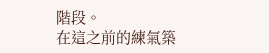階段。
在這之前的練氣築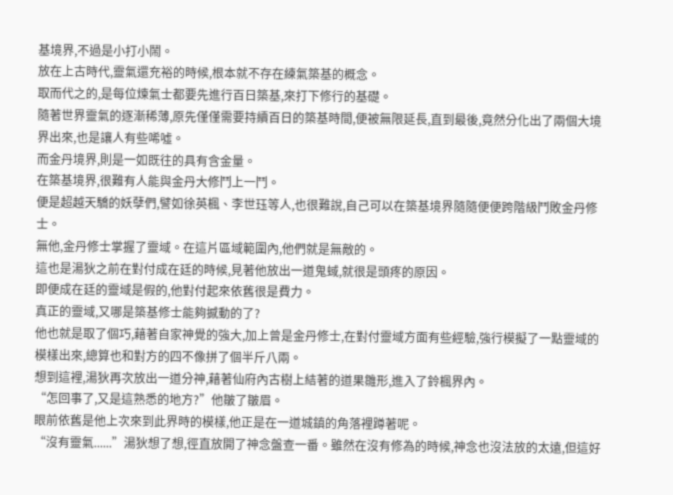基境界,不過是小打小鬧。
放在上古時代,靈氣還充裕的時候,根本就不存在練氣築基的概念。
取而代之的,是每位煉氣士都要先進行百日築基,來打下修行的基礎。
隨著世界靈氣的逐漸稀薄,原先僅僅需要持續百日的築基時間,便被無限延長,直到最後,竟然分化出了兩個大境界出來,也是讓人有些唏噓。
而金丹境界,則是一如既往的具有含金量。
在築基境界,很難有人能與金丹大修鬥上一鬥。
便是超越天驕的妖孽們,譬如徐英楓、李世珏等人,也很難說,自己可以在築基境界隨隨便便跨階級鬥敗金丹修士。
無他,金丹修士掌握了靈域。在這片區域範圍內,他們就是無敵的。
這也是湯狄之前在對付成在廷的時候,見著他放出一道鬼蜮,就很是頭疼的原因。
即便成在廷的靈域是假的,他對付起來依舊很是費力。
真正的靈域,又哪是築基修士能夠撼動的了?
他也就是取了個巧,藉著自家神覺的強大,加上曾是金丹修士,在對付靈域方面有些經驗,強行模擬了一點靈域的模樣出來,總算也和對方的四不像拼了個半斤八兩。
想到這裡,湯狄再次放出一道分神,藉著仙府內古樹上結著的道果雛形,進入了鈴楓界內。
“怎回事了,又是這熟悉的地方?”他皺了皺眉。
眼前依舊是他上次來到此界時的模樣,他正是在一道城鎮的角落裡蹲著呢。
“沒有靈氣......”湯狄想了想,徑直放開了神念盤查一番。雖然在沒有修為的時候,神念也沒法放的太遠,但這好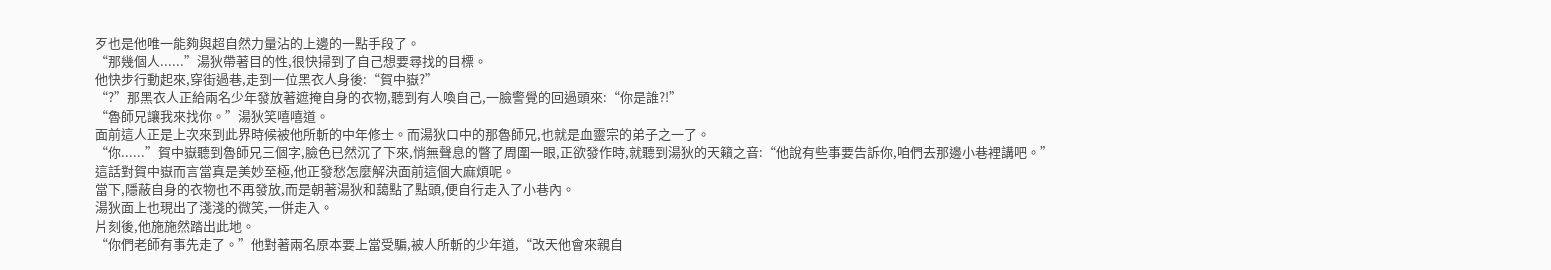歹也是他唯一能夠與超自然力量沾的上邊的一點手段了。
“那幾個人......”湯狄帶著目的性,很快掃到了自己想要尋找的目標。
他快步行動起來,穿街過巷,走到一位黑衣人身後:“賀中嶽?”
“?”那黑衣人正給兩名少年發放著遮掩自身的衣物,聽到有人喚自己,一臉警覺的回過頭來:“你是誰?!”
“魯師兄讓我來找你。”湯狄笑嘻嘻道。
面前這人正是上次來到此界時候被他所斬的中年修士。而湯狄口中的那魯師兄,也就是血靈宗的弟子之一了。
“你......”賀中嶽聽到魯師兄三個字,臉色已然沉了下來,悄無聲息的瞥了周圍一眼,正欲發作時,就聽到湯狄的天籟之音:“他說有些事要告訴你,咱們去那邊小巷裡講吧。”
這話對賀中嶽而言當真是美妙至極,他正發愁怎麼解決面前這個大麻煩呢。
當下,隱蔽自身的衣物也不再發放,而是朝著湯狄和藹點了點頭,便自行走入了小巷內。
湯狄面上也現出了淺淺的微笑,一併走入。
片刻後,他施施然踏出此地。
“你們老師有事先走了。”他對著兩名原本要上當受騙,被人所斬的少年道,“改天他會來親自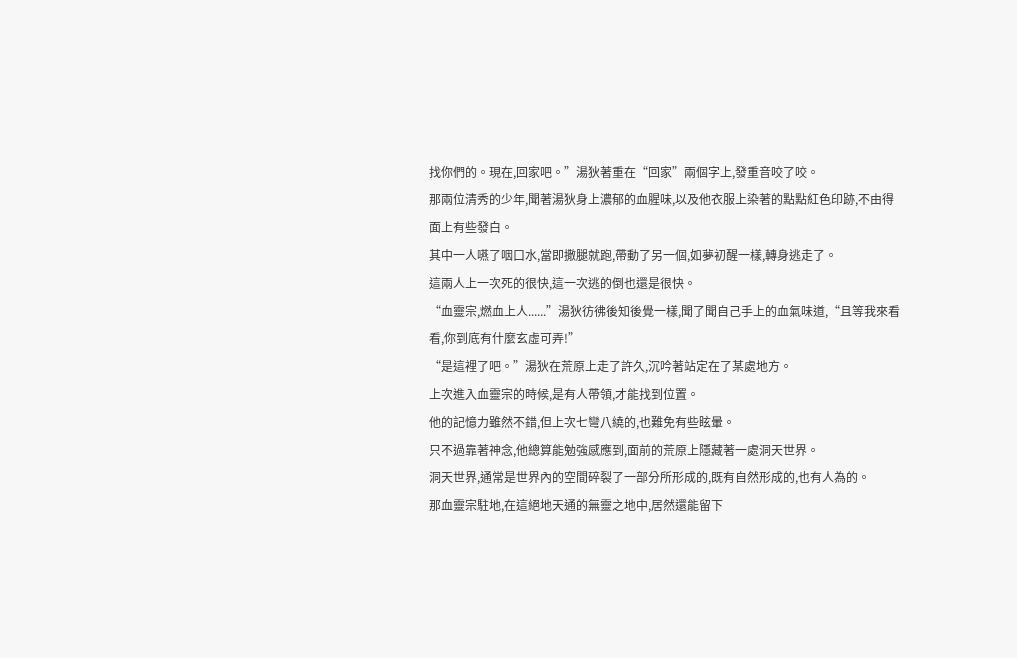找你們的。現在,回家吧。”湯狄著重在“回家”兩個字上,發重音咬了咬。
那兩位清秀的少年,聞著湯狄身上濃郁的血腥味,以及他衣服上染著的點點紅色印跡,不由得面上有些發白。
其中一人嚥了咽口水,當即撒腿就跑,帶動了另一個,如夢初醒一樣,轉身逃走了。
這兩人上一次死的很快,這一次逃的倒也還是很快。
“血靈宗,燃血上人......”湯狄彷彿後知後覺一樣,聞了聞自己手上的血氣味道,“且等我來看看,你到底有什麼玄虛可弄!”
“是這裡了吧。”湯狄在荒原上走了許久,沉吟著站定在了某處地方。
上次進入血靈宗的時候,是有人帶領,才能找到位置。
他的記憶力雖然不錯,但上次七彎八繞的,也難免有些眩暈。
只不過靠著神念,他總算能勉強感應到,面前的荒原上隱藏著一處洞天世界。
洞天世界,通常是世界內的空間碎裂了一部分所形成的,既有自然形成的,也有人為的。
那血靈宗駐地,在這絕地天通的無靈之地中,居然還能留下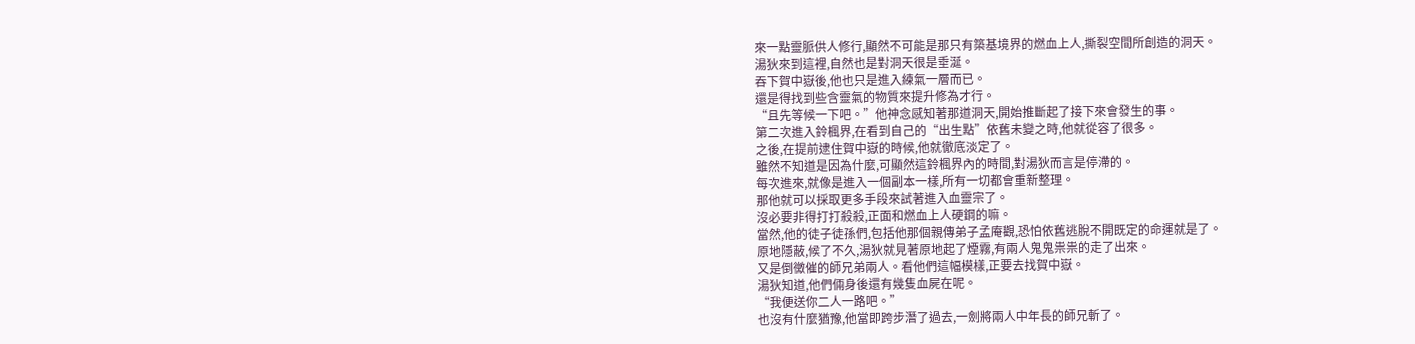來一點靈脈供人修行,顯然不可能是那只有築基境界的燃血上人,撕裂空間所創造的洞天。
湯狄來到這裡,自然也是對洞天很是垂涎。
吞下賀中嶽後,他也只是進入練氣一層而已。
還是得找到些含靈氣的物質來提升修為才行。
“且先等候一下吧。”他神念感知著那道洞天,開始推斷起了接下來會發生的事。
第二次進入鈴楓界,在看到自己的“出生點”依舊未變之時,他就從容了很多。
之後,在提前逮住賀中嶽的時候,他就徹底淡定了。
雖然不知道是因為什麼,可顯然這鈴楓界內的時間,對湯狄而言是停滯的。
每次進來,就像是進入一個副本一樣,所有一切都會重新整理。
那他就可以採取更多手段來試著進入血靈宗了。
沒必要非得打打殺殺,正面和燃血上人硬鋼的嘛。
當然,他的徒子徒孫們,包括他那個親傳弟子孟庵觀,恐怕依舊逃脫不開既定的命運就是了。
原地隱蔽,候了不久,湯狄就見著原地起了煙霧,有兩人鬼鬼祟祟的走了出來。
又是倒黴催的師兄弟兩人。看他們這幅模樣,正要去找賀中嶽。
湯狄知道,他們倆身後還有幾隻血屍在呢。
“我便送你二人一路吧。”
也沒有什麼猶豫,他當即跨步潛了過去,一劍將兩人中年長的師兄斬了。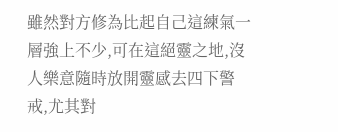雖然對方修為比起自己這練氣一層強上不少,可在這絕靈之地,沒人樂意隨時放開靈感去四下警戒,尤其對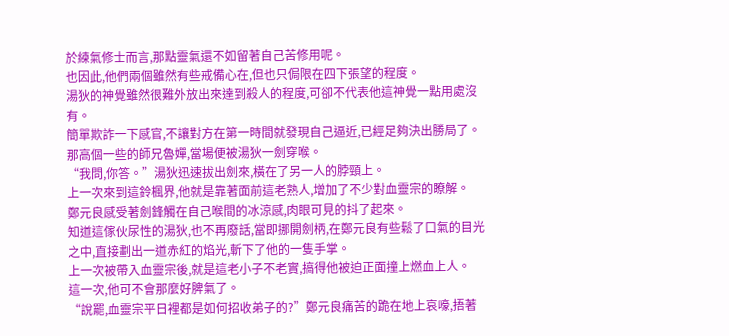於練氣修士而言,那點靈氣還不如留著自己苦修用呢。
也因此,他們兩個雖然有些戒備心在,但也只侷限在四下張望的程度。
湯狄的神覺雖然很難外放出來達到殺人的程度,可卻不代表他這神覺一點用處沒有。
簡單欺詐一下感官,不讓對方在第一時間就發現自己逼近,已經足夠決出勝局了。
那高個一些的師兄魯嬋,當場便被湯狄一劍穿喉。
“我問,你答。”湯狄迅速拔出劍來,橫在了另一人的脖頸上。
上一次來到這鈴楓界,他就是靠著面前這老熟人,增加了不少對血靈宗的瞭解。
鄭元良感受著劍鋒觸在自己喉間的冰涼感,肉眼可見的抖了起來。
知道這傢伙尿性的湯狄,也不再廢話,當即挪開劍柄,在鄭元良有些鬆了口氣的目光之中,直接劃出一道赤紅的焰光,斬下了他的一隻手掌。
上一次被帶入血靈宗後,就是這老小子不老實,搞得他被迫正面撞上燃血上人。
這一次,他可不會那麼好脾氣了。
“說罷,血靈宗平日裡都是如何招收弟子的?”鄭元良痛苦的跪在地上哀嚎,捂著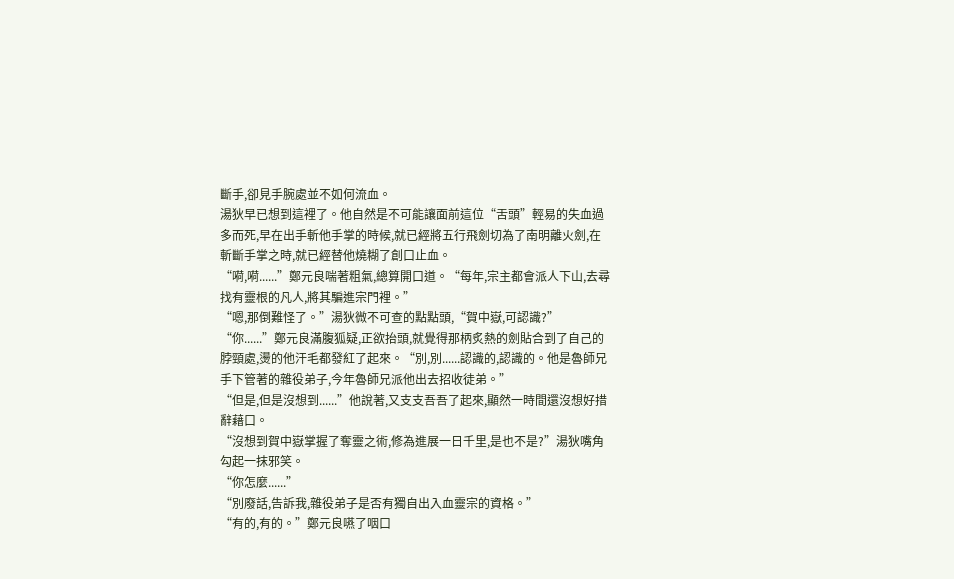斷手,卻見手腕處並不如何流血。
湯狄早已想到這裡了。他自然是不可能讓面前這位“舌頭”輕易的失血過多而死,早在出手斬他手掌的時候,就已經將五行飛劍切為了南明離火劍,在斬斷手掌之時,就已經替他燒糊了創口止血。
“嗬,嗬......”鄭元良喘著粗氣,總算開口道。“每年,宗主都會派人下山,去尋找有靈根的凡人,將其騙進宗門裡。”
“嗯,那倒難怪了。”湯狄微不可查的點點頭,“賀中嶽,可認識?”
“你......”鄭元良滿腹狐疑,正欲抬頭,就覺得那柄炙熱的劍貼合到了自己的脖頸處,燙的他汗毛都發紅了起來。“別,別......認識的,認識的。他是魯師兄手下管著的雜役弟子,今年魯師兄派他出去招收徒弟。”
“但是,但是沒想到......”他說著,又支支吾吾了起來,顯然一時間還沒想好措辭藉口。
“沒想到賀中嶽掌握了奪靈之術,修為進展一日千里,是也不是?”湯狄嘴角勾起一抹邪笑。
“你怎麼......”
“別廢話,告訴我,雜役弟子是否有獨自出入血靈宗的資格。”
“有的,有的。”鄭元良嚥了咽口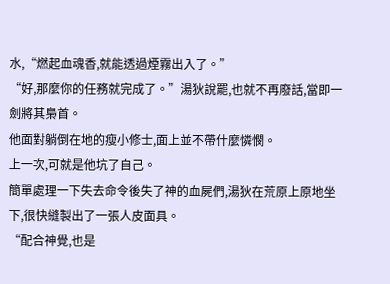水,“燃起血魂香,就能透過煙霧出入了。”
“好,那麼你的任務就完成了。”湯狄說罷,也就不再廢話,當即一劍將其梟首。
他面對躺倒在地的瘦小修士,面上並不帶什麼憐憫。
上一次,可就是他坑了自己。
簡單處理一下失去命令後失了神的血屍們,湯狄在荒原上原地坐下,很快縫製出了一張人皮面具。
“配合神覺,也是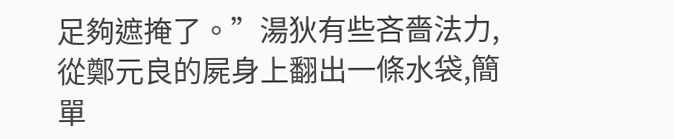足夠遮掩了。”湯狄有些吝嗇法力,從鄭元良的屍身上翻出一條水袋,簡單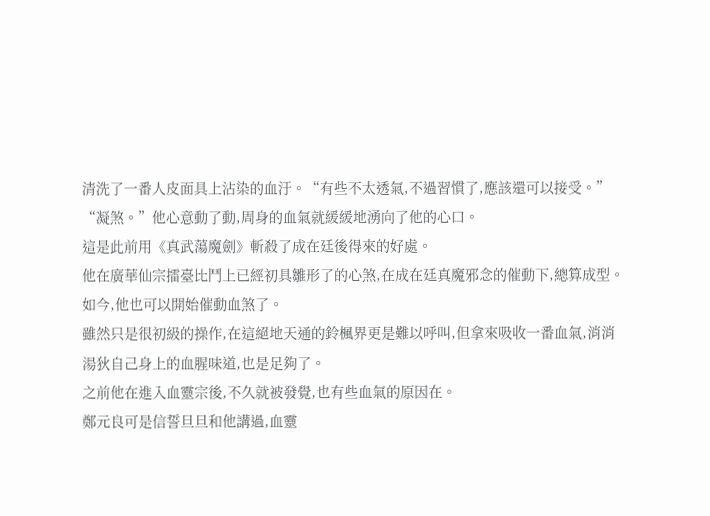清洗了一番人皮面具上沾染的血汙。“有些不太透氣,不過習慣了,應該還可以接受。”
“凝煞。”他心意動了動,周身的血氣就緩緩地湧向了他的心口。
這是此前用《真武蕩魔劍》斬殺了成在廷後得來的好處。
他在廣華仙宗擂臺比鬥上已經初具雛形了的心煞,在成在廷真魔邪念的催動下,總算成型。
如今,他也可以開始催動血煞了。
雖然只是很初級的操作,在這絕地天通的鈴楓界更是難以呼叫,但拿來吸收一番血氣,消消湯狄自己身上的血腥味道,也是足夠了。
之前他在進入血靈宗後,不久就被發覺,也有些血氣的原因在。
鄭元良可是信誓旦旦和他講過,血靈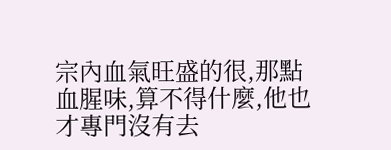宗內血氣旺盛的很,那點血腥味,算不得什麼,他也才專門沒有去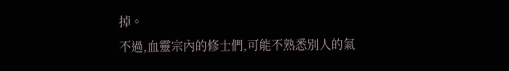掉。
不過,血靈宗內的修士們,可能不熟悉別人的氣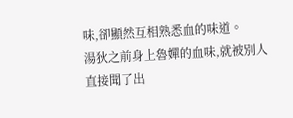味,卻顯然互相熟悉血的味道。
湯狄之前身上魯嬋的血味,就被別人直接聞了出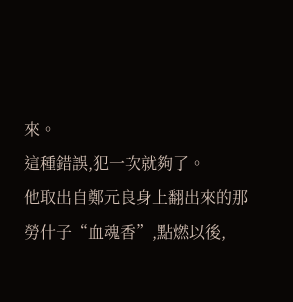來。
這種錯誤,犯一次就夠了。
他取出自鄭元良身上翻出來的那勞什子“血魂香”,點燃以後,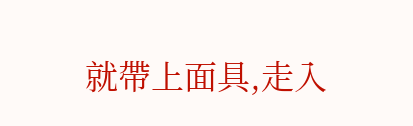就帶上面具,走入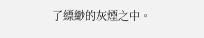了縹緲的灰煙之中。